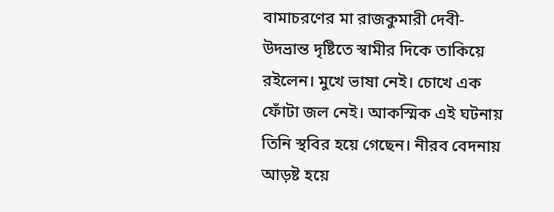বামাচরণের মা রাজকুমারী দেবী-উদভ্রান্ত দৃষ্টিতে স্বামীর দিকে তাকিয়ে রইলেন। মুখে ভাষা নেই। চোখে এক ফোঁটা জল নেই। আকস্মিক এই ঘটনায় তিনি স্থবির হয়ে গেছেন। নীরব বেদনায় আড়ষ্ট হয়ে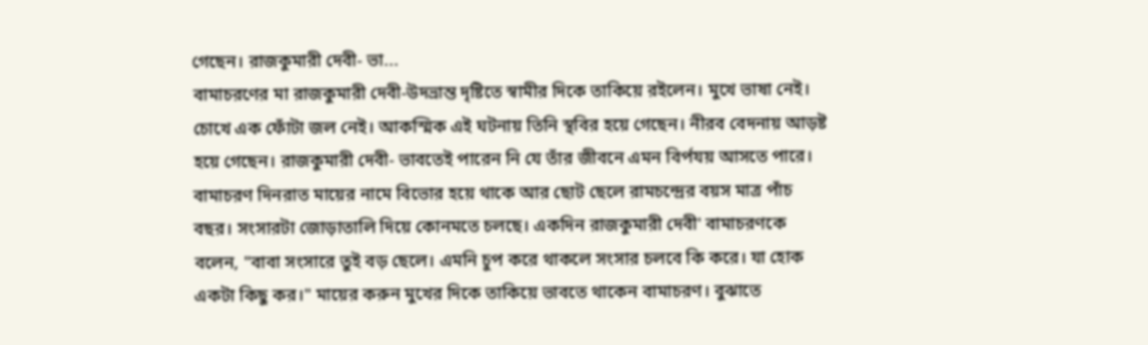গেছেন। রাজকুমারী দেবী- ভা...
বামাচরণের মা রাজকুমারী দেবী-উদভ্রান্ত দৃষ্টিতে স্বামীর দিকে তাকিয়ে রইলেন। মুখে ভাষা নেই। চোখে এক ফোঁটা জল নেই। আকস্মিক এই ঘটনায় তিনি স্থবির হয়ে গেছেন। নীরব বেদনায় আড়ষ্ট হয়ে গেছেন। রাজকুমারী দেবী- ভাবতেই পারেন নি যে তাঁর জীবনে এমন বির্পযয় আসতে পারে।
বামাচরণ দিনরাত মায়ের নামে বিভোর হয়ে থাকে আর ছোট ছেলে রামচন্দ্রের বয়স মাত্র পাঁচ বছর। সংসারটা জোড়াতালি দিয়ে কোনমতে চলছে। একদিন রাজকুমারী দেবী' বামাচরণকে বলেন, "বাবা সংসারে তুই বড় ছেলে। এমনি চুপ করে থাকলে সংসার চলবে কি করে। যা হোক একটা কিছু কর।" মায়ের করুন মুখের দিকে তাকিয়ে ভাবতে থাকেন বামাচরণ। বুঝাতে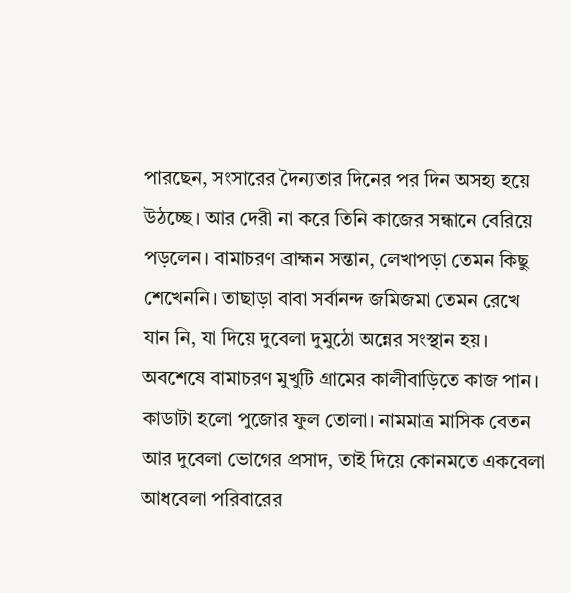পারছেন, সংসারের দৈন্যতার দিনের পর দিন অসহ্য হয়ে উঠচ্ছে। আর দেরী না করে তিনি কাজের সন্ধানে বেরিয়ে পড়লেন। বামাচরণ ব্রাহ্মন সন্তান, লেখাপড়া তেমন কিছু শেখেননি। তাছাড়া বাবা সর্বানন্দ জমিজমা তেমন রেখে যান নি, যা দিয়ে দুবেলা দুমুঠো অন্নের সংস্থান হয়।
অবশেষে বামাচরণ মুখুটি গ্রামের কালীবাড়িতে কাজ পান। কাডাটা হলো পুজোর ফুল তোলা। নামমাত্র মাসিক বেতন আর দুবেলা ভোগের প্রসাদ, তাই দিয়ে কোনমতে একবেলা আধবেলা পরিবারের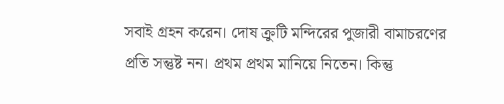সবাই গ্রহন করেন। দোষ ক্রুটি মন্দিরের পুজারী বামাচরণের প্রতি সন্তুষ্ট নন। প্রথম প্রথম মানিয়ে নিতেন। কিন্তু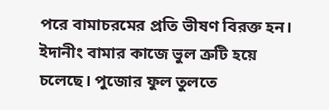পরে বামাচরমের প্রতি ভীষণ বিরক্ত হন। ইদানীং বামার কাজে ভুল ত্রুটি হয়ে চলেছে। পুজোর ফুল তুলতে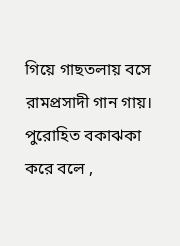গিয়ে গাছতলায় বসে রামপ্রসাদী গান গায়। পুরোহিত বকাঝকা করে বলে ,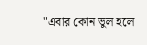"এবার কোন ভুল হলে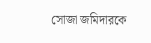সোজা জমিদারকে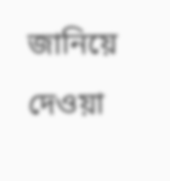জানিয়ে দেওয়া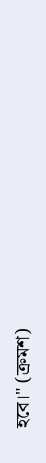হবে।" (ক্রমশ)